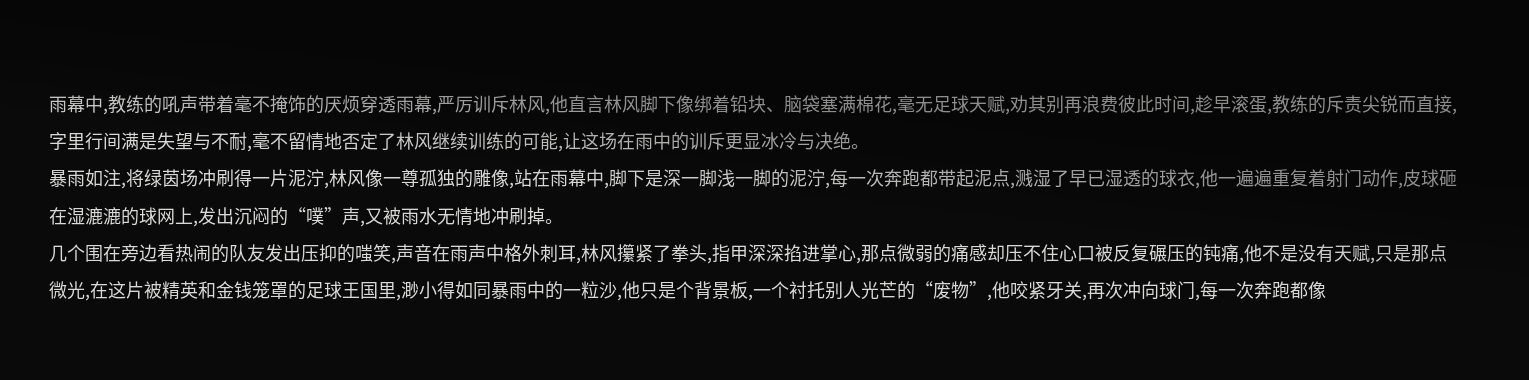雨幕中,教练的吼声带着毫不掩饰的厌烦穿透雨幕,严厉训斥林风,他直言林风脚下像绑着铅块、脑袋塞满棉花,毫无足球天赋,劝其别再浪费彼此时间,趁早滚蛋,教练的斥责尖锐而直接,字里行间满是失望与不耐,毫不留情地否定了林风继续训练的可能,让这场在雨中的训斥更显冰冷与决绝。
暴雨如注,将绿茵场冲刷得一片泥泞,林风像一尊孤独的雕像,站在雨幕中,脚下是深一脚浅一脚的泥泞,每一次奔跑都带起泥点,溅湿了早已湿透的球衣,他一遍遍重复着射门动作,皮球砸在湿漉漉的球网上,发出沉闷的“噗”声,又被雨水无情地冲刷掉。
几个围在旁边看热闹的队友发出压抑的嗤笑,声音在雨声中格外刺耳,林风攥紧了拳头,指甲深深掐进掌心,那点微弱的痛感却压不住心口被反复碾压的钝痛,他不是没有天赋,只是那点微光,在这片被精英和金钱笼罩的足球王国里,渺小得如同暴雨中的一粒沙,他只是个背景板,一个衬托别人光芒的“废物”,他咬紧牙关,再次冲向球门,每一次奔跑都像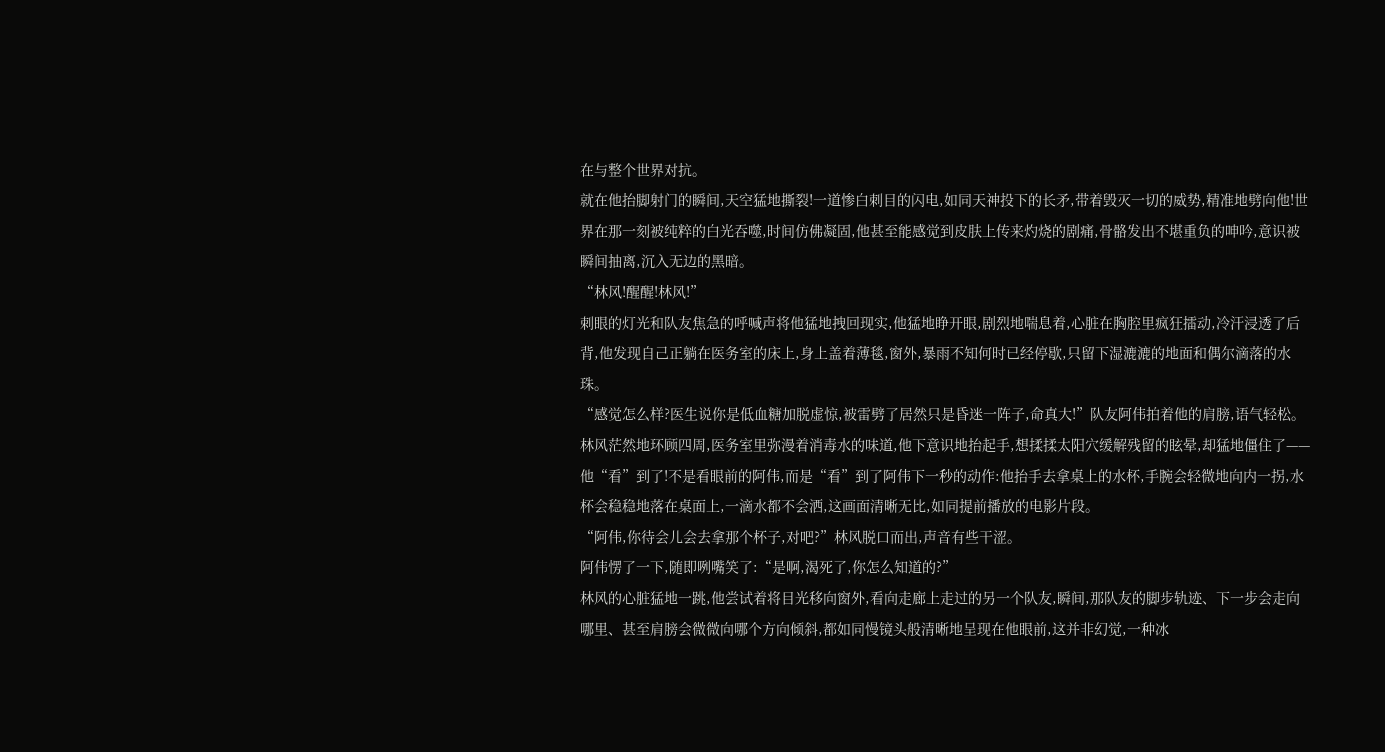在与整个世界对抗。
就在他抬脚射门的瞬间,天空猛地撕裂!一道惨白刺目的闪电,如同天神投下的长矛,带着毁灭一切的威势,精准地劈向他!世界在那一刻被纯粹的白光吞噬,时间仿佛凝固,他甚至能感觉到皮肤上传来灼烧的剧痛,骨骼发出不堪重负的呻吟,意识被瞬间抽离,沉入无边的黑暗。
“林风!醒醒!林风!”
刺眼的灯光和队友焦急的呼喊声将他猛地拽回现实,他猛地睁开眼,剧烈地喘息着,心脏在胸腔里疯狂擂动,冷汗浸透了后背,他发现自己正躺在医务室的床上,身上盖着薄毯,窗外,暴雨不知何时已经停歇,只留下湿漉漉的地面和偶尔滴落的水珠。
“感觉怎么样?医生说你是低血糖加脱虚惊,被雷劈了居然只是昏迷一阵子,命真大!”队友阿伟拍着他的肩膀,语气轻松。
林风茫然地环顾四周,医务室里弥漫着消毒水的味道,他下意识地抬起手,想揉揉太阳穴缓解残留的眩晕,却猛地僵住了——他“看”到了!不是看眼前的阿伟,而是“看”到了阿伟下一秒的动作:他抬手去拿桌上的水杯,手腕会轻微地向内一拐,水杯会稳稳地落在桌面上,一滴水都不会洒,这画面清晰无比,如同提前播放的电影片段。
“阿伟,你待会儿会去拿那个杯子,对吧?”林风脱口而出,声音有些干涩。
阿伟愣了一下,随即咧嘴笑了:“是啊,渴死了,你怎么知道的?”
林风的心脏猛地一跳,他尝试着将目光移向窗外,看向走廊上走过的另一个队友,瞬间,那队友的脚步轨迹、下一步会走向哪里、甚至肩膀会微微向哪个方向倾斜,都如同慢镜头般清晰地呈现在他眼前,这并非幻觉,一种冰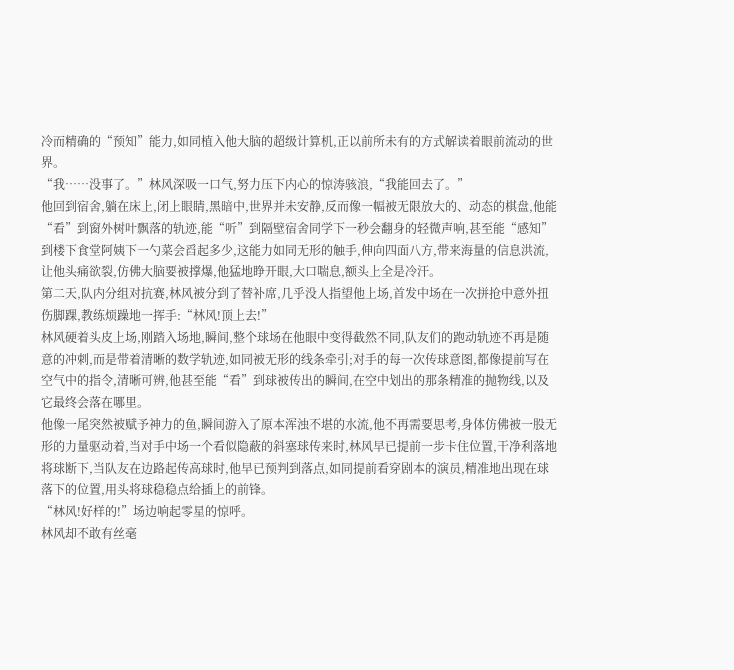冷而精确的“预知”能力,如同植入他大脑的超级计算机,正以前所未有的方式解读着眼前流动的世界。
“我……没事了。”林风深吸一口气,努力压下内心的惊涛骇浪,“我能回去了。”
他回到宿舍,躺在床上,闭上眼睛,黑暗中,世界并未安静,反而像一幅被无限放大的、动态的棋盘,他能“看”到窗外树叶飘落的轨迹,能“听”到隔壁宿舍同学下一秒会翻身的轻微声响,甚至能“感知”到楼下食堂阿姨下一勺菜会舀起多少,这能力如同无形的触手,伸向四面八方,带来海量的信息洪流,让他头痛欲裂,仿佛大脑要被撑爆,他猛地睁开眼,大口喘息,额头上全是冷汗。
第二天,队内分组对抗赛,林风被分到了替补席,几乎没人指望他上场,首发中场在一次拼抢中意外扭伤脚踝,教练烦躁地一挥手:“林风!顶上去!”
林风硬着头皮上场,刚踏入场地,瞬间,整个球场在他眼中变得截然不同,队友们的跑动轨迹不再是随意的冲刺,而是带着清晰的数学轨迹,如同被无形的线条牵引;对手的每一次传球意图,都像提前写在空气中的指令,清晰可辨,他甚至能“看”到球被传出的瞬间,在空中划出的那条精准的抛物线,以及它最终会落在哪里。
他像一尾突然被赋予神力的鱼,瞬间游入了原本浑浊不堪的水流,他不再需要思考,身体仿佛被一股无形的力量驱动着,当对手中场一个看似隐蔽的斜塞球传来时,林风早已提前一步卡住位置,干净利落地将球断下,当队友在边路起传高球时,他早已预判到落点,如同提前看穿剧本的演员,精准地出现在球落下的位置,用头将球稳稳点给插上的前锋。
“林风!好样的!”场边响起零星的惊呼。
林风却不敢有丝毫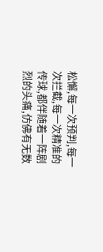松懈,每一次预判,每一次拦截,每一次精准的传球,都伴随着一阵剧烈的头痛,仿佛有无数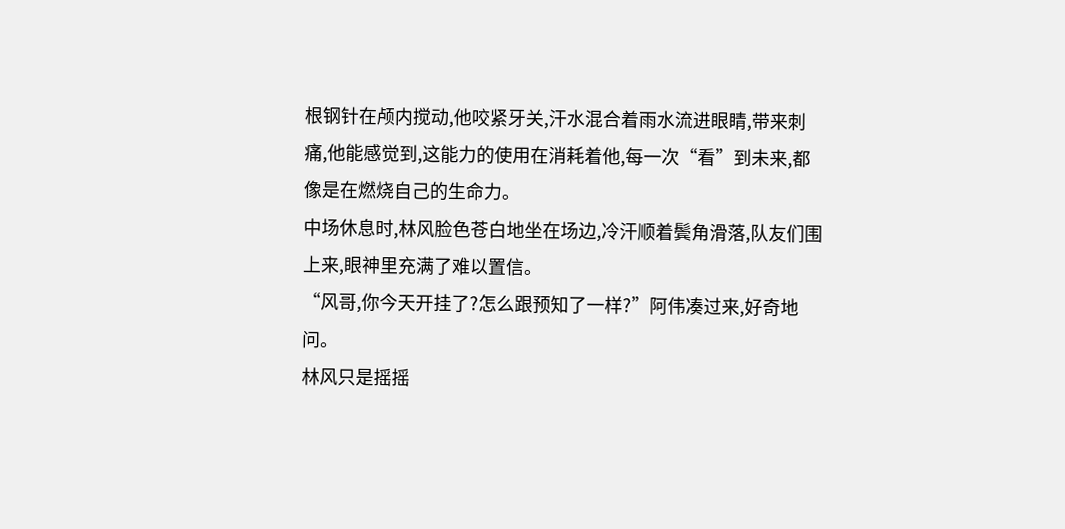根钢针在颅内搅动,他咬紧牙关,汗水混合着雨水流进眼睛,带来刺痛,他能感觉到,这能力的使用在消耗着他,每一次“看”到未来,都像是在燃烧自己的生命力。
中场休息时,林风脸色苍白地坐在场边,冷汗顺着鬓角滑落,队友们围上来,眼神里充满了难以置信。
“风哥,你今天开挂了?怎么跟预知了一样?”阿伟凑过来,好奇地问。
林风只是摇摇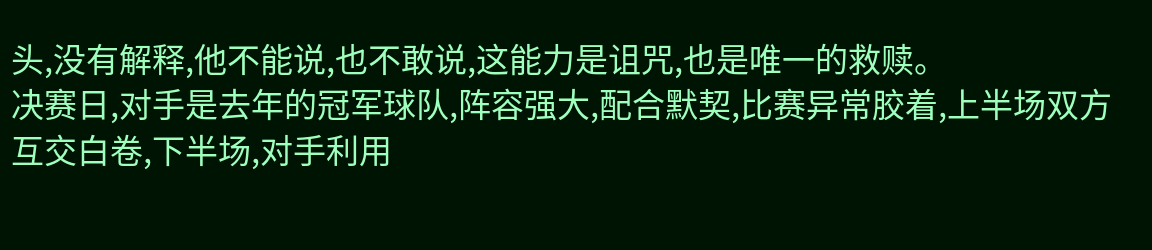头,没有解释,他不能说,也不敢说,这能力是诅咒,也是唯一的救赎。
决赛日,对手是去年的冠军球队,阵容强大,配合默契,比赛异常胶着,上半场双方互交白卷,下半场,对手利用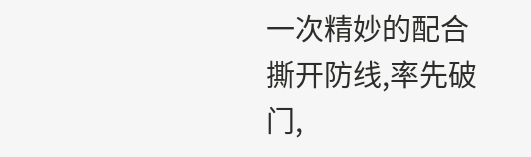一次精妙的配合撕开防线,率先破门,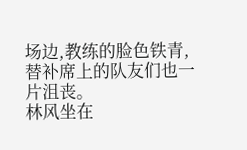场边,教练的脸色铁青,替补席上的队友们也一片沮丧。
林风坐在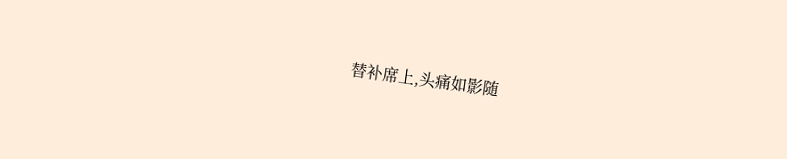替补席上,头痛如影随